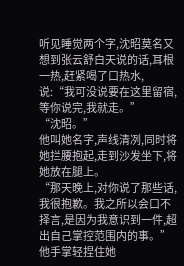听见睡觉两个字,沈昭莫名又想到张云舒白天说的话,耳根一热,赶紧喝了口热水,说:“我可没说要在这里留宿,等你说完,我就走。”
“沈昭。”
他叫她名字,声线清冽,同时将她拦腰抱起,走到沙发坐下,将她放在腿上。
“那天晚上,对你说了那些话,我很抱歉。我之所以会口不择言,是因为我意识到一件,超出自己掌控范围内的事。”
他手掌轻捏住她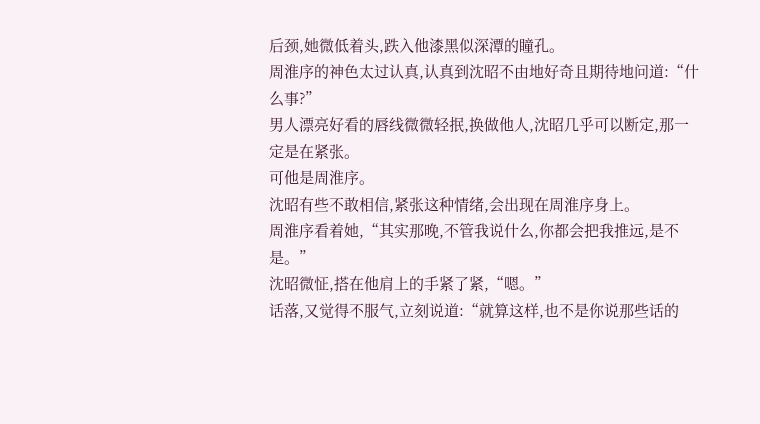后颈,她微低着头,跌入他漆黑似深潭的瞳孔。
周淮序的神色太过认真,认真到沈昭不由地好奇且期待地问道:“什么事?”
男人漂亮好看的唇线微微轻抿,换做他人,沈昭几乎可以断定,那一定是在紧张。
可他是周淮序。
沈昭有些不敢相信,紧张这种情绪,会出现在周淮序身上。
周淮序看着她,“其实那晚,不管我说什么,你都会把我推远,是不是。”
沈昭微怔,搭在他肩上的手紧了紧,“嗯。”
话落,又觉得不服气,立刻说道:“就算这样,也不是你说那些话的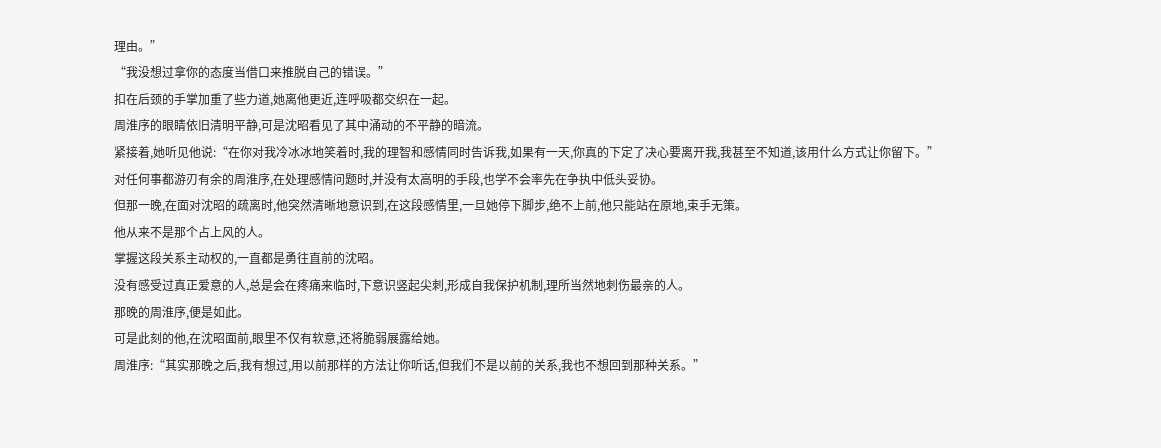理由。”
“我没想过拿你的态度当借口来推脱自己的错误。”
扣在后颈的手掌加重了些力道,她离他更近,连呼吸都交织在一起。
周淮序的眼睛依旧清明平静,可是沈昭看见了其中涌动的不平静的暗流。
紧接着,她听见他说:“在你对我冷冰冰地笑着时,我的理智和感情同时告诉我,如果有一天,你真的下定了决心要离开我,我甚至不知道,该用什么方式让你留下。”
对任何事都游刃有余的周淮序,在处理感情问题时,并没有太高明的手段,也学不会率先在争执中低头妥协。
但那一晚,在面对沈昭的疏离时,他突然清晰地意识到,在这段感情里,一旦她停下脚步,绝不上前,他只能站在原地,束手无策。
他从来不是那个占上风的人。
掌握这段关系主动权的,一直都是勇往直前的沈昭。
没有感受过真正爱意的人,总是会在疼痛来临时,下意识竖起尖刺,形成自我保护机制,理所当然地刺伤最亲的人。
那晚的周淮序,便是如此。
可是此刻的他,在沈昭面前,眼里不仅有软意,还将脆弱展露给她。
周淮序:“其实那晚之后,我有想过,用以前那样的方法让你听话,但我们不是以前的关系,我也不想回到那种关系。”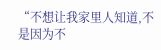“不想让我家里人知道,不是因为不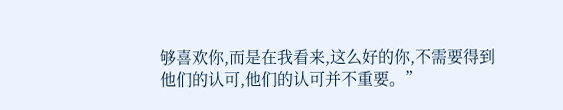够喜欢你,而是在我看来,这么好的你,不需要得到他们的认可,他们的认可并不重要。”